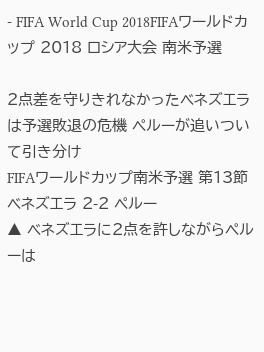- FIFA World Cup 2018FIFAワールドカップ 2018 ロシア大会 南米予選

2点差を守りきれなかったベネズエラは予選敗退の危機 ペルーが追いついて引き分け
FIFAワールドカップ南米予選 第13節 ベネズエラ 2-2 ペルー
▲ ベネズエラに2点を許しながらペルーは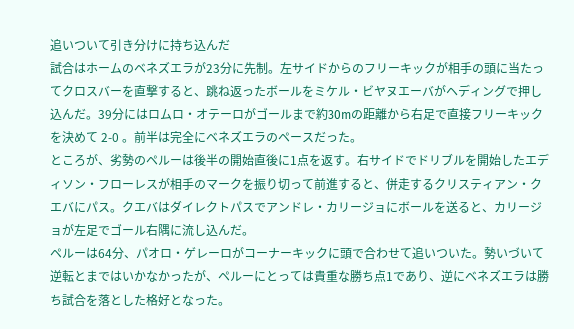追いついて引き分けに持ち込んだ
試合はホームのベネズエラが23分に先制。左サイドからのフリーキックが相手の頭に当たってクロスバーを直撃すると、跳ね返ったボールをミケル・ビヤヌエーバがヘディングで押し込んだ。39分にはロムロ・オテーロがゴールまで約30mの距離から右足で直接フリーキックを決めて 2-0 。前半は完全にベネズエラのペースだった。
ところが、劣勢のペルーは後半の開始直後に1点を返す。右サイドでドリブルを開始したエディソン・フローレスが相手のマークを振り切って前進すると、併走するクリスティアン・クエバにパス。クエバはダイレクトパスでアンドレ・カリージョにボールを送ると、カリージョが左足でゴール右隅に流し込んだ。
ペルーは64分、パオロ・ゲレーロがコーナーキックに頭で合わせて追いついた。勢いづいて逆転とまではいかなかったが、ペルーにとっては貴重な勝ち点1であり、逆にベネズエラは勝ち試合を落とした格好となった。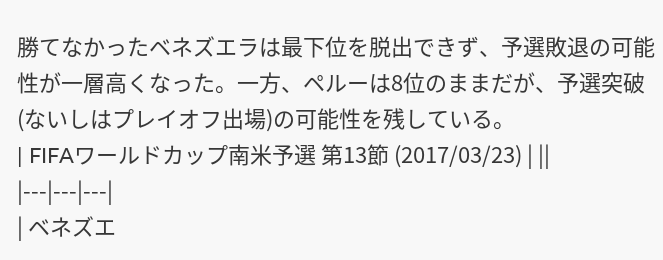勝てなかったベネズエラは最下位を脱出できず、予選敗退の可能性が一層高くなった。一方、ペルーは8位のままだが、予選突破(ないしはプレイオフ出場)の可能性を残している。
| FIFAワールドカップ南米予選 第13節 (2017/03/23) | ||
|---|---|---|
| ベネズエ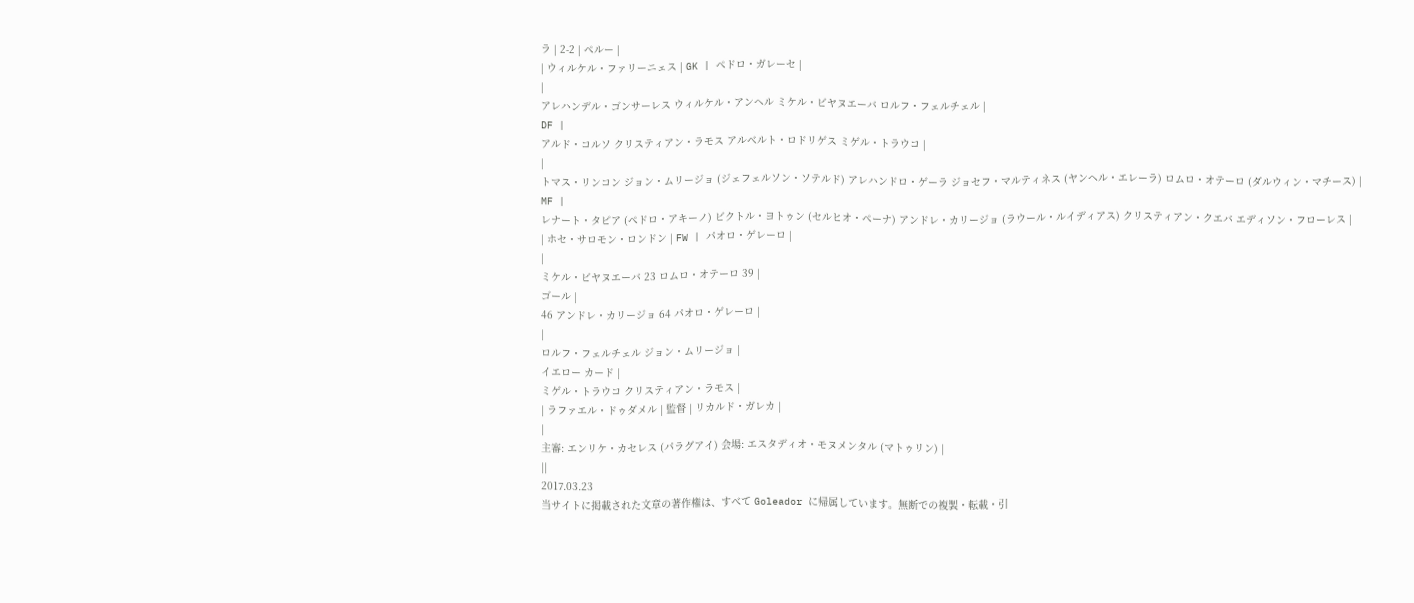ラ | 2-2 | ペルー |
| ウィルケル・ファリーニェス | GK | ペドロ・ガレーセ |
|
アレハンデル・ゴンサーレス ウィルケル・アンヘル ミケル・ビヤヌエーバ ロルフ・フェルチェル |
DF |
アルド・コルソ クリスティアン・ラモス アルベルト・ロドリゲス ミゲル・トラウコ |
|
トマス・リンコン ジョン・ムリージョ (ジェフェルソン・ソテルド) アレハンドロ・ゲーラ ジョセフ・マルティネス (ヤンヘル・エレーラ) ロムロ・オテーロ (ダルウィン・マチース) |
MF |
レナート・タピア (ペドロ・アキーノ) ビクトル・ヨトゥン (セルヒオ・ペーナ) アンドレ・カリージョ (ラウール・ルイディアス) クリスティアン・クエバ エディソン・フローレス |
| ホセ・サロモン・ロンドン | FW | パオロ・ゲレーロ |
|
ミケル・ビヤヌエーバ 23 ロムロ・オテーロ 39 |
ゴール |
46 アンドレ・カリージョ 64 パオロ・ゲレーロ |
|
ロルフ・フェルチェル ジョン・ムリージョ |
イエロー カード |
ミゲル・トラウコ クリスティアン・ラモス |
| ラファエル・ドゥダメル | 監督 | リカルド・ガレカ |
|
主審: エンリケ・カセレス (パラグアイ) 会場: エスタディオ・モヌメンタル (マトゥリン) |
||
2017.03.23
当サイトに掲載された文章の著作権は、すべて Goleador に帰属しています。無断での複製・転載・引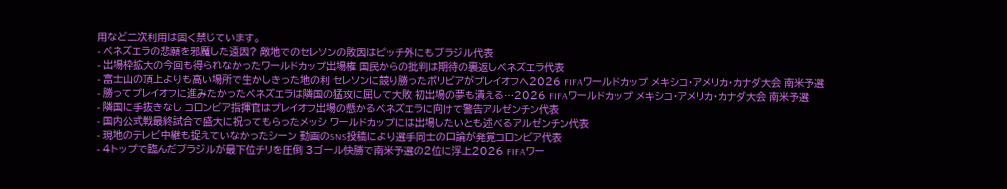用など二次利用は固く禁じています。
- ベネズエラの悲願を邪魔した遠因? 敵地でのセレソンの敗因はピッチ外にもブラジル代表
- 出場枠拡大の今回も得られなかったワールドカップ出場権 国民からの批判は期待の裏返しベネズエラ代表
- 富士山の頂上よりも高い場所で生かしきった地の利 セレソンに競り勝ったボリビアがプレイオフへ2026 FIFAワールドカップ メキシコ・アメリカ・カナダ大会 南米予選
- 勝ってプレイオフに進みたかったベネズエラは隣国の猛攻に屈して大敗 初出場の夢も潰える…2026 FIFAワールドカップ メキシコ・アメリカ・カナダ大会 南米予選
- 隣国に手抜きなし コロンビア指揮官はプレイオフ出場の懸かるベネズエラに向けて警告アルゼンチン代表
- 国内公式戦最終試合で盛大に祝ってもらったメッシ ワールドカップには出場したいとも述べるアルゼンチン代表
- 現地のテレビ中継も捉えていなかったシーン 動画のSNS投稿により選手同士の口論が発覚コロンビア代表
- 4トップで臨んだブラジルが最下位チリを圧倒 3ゴール快勝で南米予選の2位に浮上2026 FIFAワー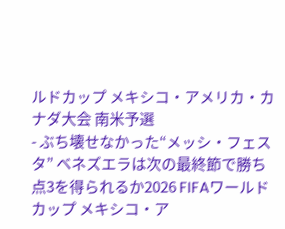ルドカップ メキシコ・アメリカ・カナダ大会 南米予選
- ぶち壊せなかった“メッシ・フェスタ” ベネズエラは次の最終節で勝ち点3を得られるか2026 FIFAワールドカップ メキシコ・ア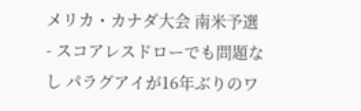メリカ・カナダ大会 南米予選
- スコアレスドローでも問題なし パラグアイが16年ぶりのワ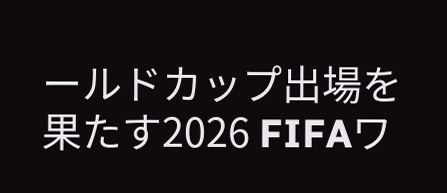ールドカップ出場を果たす2026 FIFAワ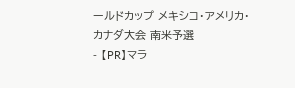ールドカップ メキシコ・アメリカ・カナダ大会 南米予選
- 【PR】マラ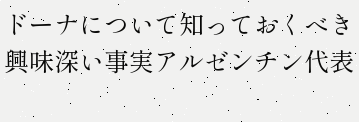ドーナについて知っておくべき興味深い事実アルゼンチン代表